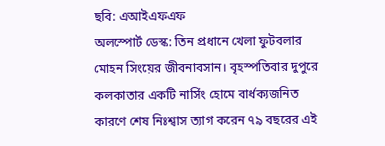ছবি: এআইএফএফ
অলস্পোর্ট ডেস্ক: তিন প্রধানে খেলা ফুটবলার মোহন সিংয়ের জীবনাবসান। বৃহস্পতিবার দুপুরে কলকাতার একটি নার্সিং হোমে বার্ধক্যজনিত কারণে শেষ নিঃশ্বাস ত্যাগ করেন ৭৯ বছরের এই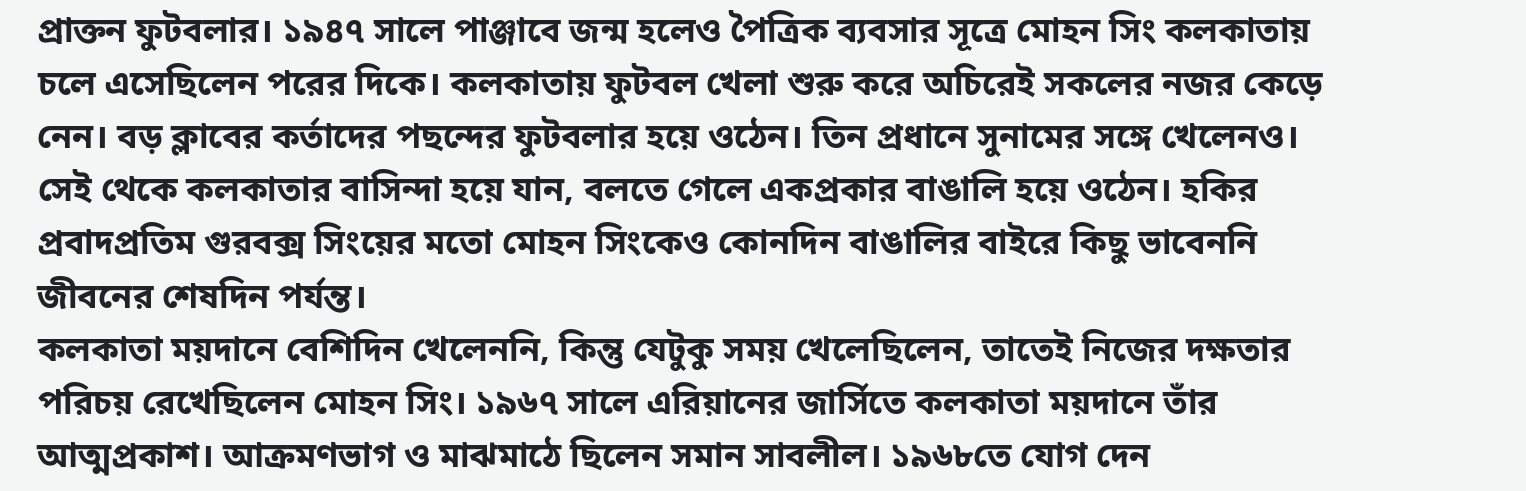প্রাক্তন ফুটবলার। ১৯৪৭ সালে পাঞ্জাবে জন্ম হলেও পৈত্রিক ব্যবসার সূত্রে মোহন সিং কলকাতায় চলে এসেছিলেন পরের দিকে। কলকাতায় ফুটবল খেলা শুরু করে অচিরেই সকলের নজর কেড়ে নেন। বড় ক্লাবের কর্তাদের পছন্দের ফুটবলার হয়ে ওঠেন। তিন প্রধানে সুনামের সঙ্গে খেলেনও। সেই থেকে কলকাতার বাসিন্দা হয়ে যান, বলতে গেলে একপ্রকার বাঙালি হয়ে ওঠেন। হকির প্রবাদপ্রতিম গুরবক্স সিংয়ের মতো মোহন সিংকেও কোনদিন বাঙালির বাইরে কিছু ভাবেননি জীবনের শেষদিন পর্যন্ত।
কলকাতা ময়দানে বেশিদিন খেলেননি, কিন্তু যেটুকু সময় খেলেছিলেন, তাতেই নিজের দক্ষতার পরিচয় রেখেছিলেন মোহন সিং। ১৯৬৭ সালে এরিয়ানের জার্সিতে কলকাতা ময়দানে তাঁর আত্মপ্রকাশ। আক্রমণভাগ ও মাঝমাঠে ছিলেন সমান সাবলীল। ১৯৬৮তে যোগ দেন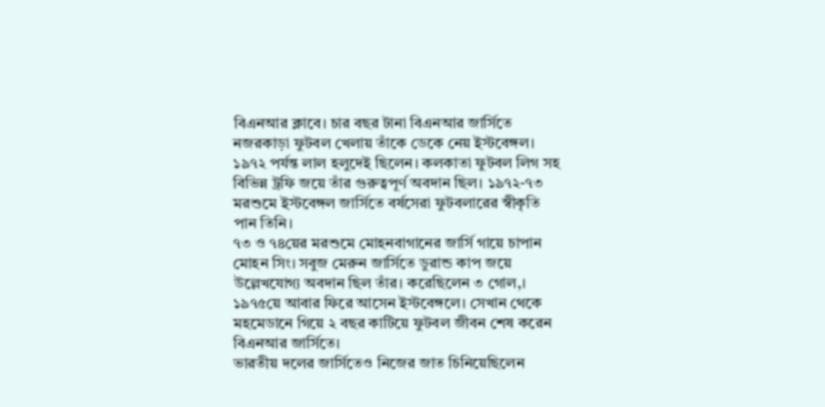বিএনআর ক্লাবে। চার বছর টানা বিএনআর জার্সিতে নজরকাড়া ফুটবল খেলায় তাঁকে ডেকে নেয় ইস্টবেঙ্গল। ১৯৭২ পর্যন্ত লাল হলুদেই ছিলেন। কলকাতা ফুটবল লিগ সহ বিভিন্ন ট্রফি জয়ে তাঁর গুরুত্বপূর্ণ অবদান ছিল। ১৯৭২-৭৩ মরশুমে ইস্টবেঙ্গল জার্সিতে বর্ষসেরা ফুটবলারের স্বীকৃতি পান তিনি।
৭৩ ও ৭৪য়ের মরশুমে মোহনবাগানের জার্সি গায়ে চাপান মোহন সিং। সবুজ মেরুন জার্সিতে ডুরান্ড কাপ জয়ে উল্লেখযোগ্য অবদান ছিল তাঁর। করেছিলেন ৩ গোল,। ১৯৭৫য়ে আবার ফিরে আসেন ইস্টবেঙ্গলে। সেখান থেকে মহমেডানে গিয়ে ২ বছর কাটিয়ে ফুটবল জীবন শেষ করেন বিএনআর জার্সিতে।
ভারতীয় দলের জার্সিতেও নিজের জাত চিনিয়েছিলেন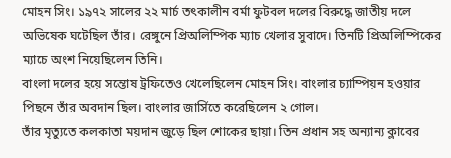মোহন সিং। ১৯৭২ সালের ২২ মার্চ তৎকালীন বর্মা ফুটবল দলের বিরুদ্ধে জাতীয় দলে অভিষেক ঘটেছিল তাঁর। রেঙ্গুনে প্রিঅলিম্পিক ম্যাচ খেলার সুবাদে। তিনটি প্রিঅলিম্পিকের ম্যাচে অংশ নিয়েছিলেন তিনি।
বাংলা দলের হয়ে সন্তোষ ট্রফিতেও খেলেছিলেন মোহন সিং। বাংলার চ্যাম্পিয়ন হওয়ার পিছনে তাঁর অবদান ছিল। বাংলার জার্সিতে করেছিলেন ২ গোল।
তাঁর মৃত্যুতে কলকাতা ময়দান জুড়ে ছিল শোকের ছায়া। তিন প্রধান সহ অন্যান্য ক্লাবের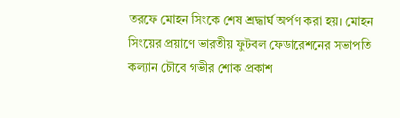তরফে মোহন সিংকে শেষ শ্রদ্ধার্ঘ অর্পণ করা হয়। মোহন সিংয়ের প্রয়াণে ভারতীয় ফুটবল ফেডারেশনের সভাপতি কল্যান চৌবে গভীর শোক প্রকাশ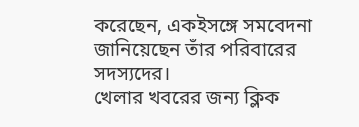করেছেন, একইসঙ্গে সমবেদনা জানিয়েছেন তাঁর পরিবারের সদস্যদের।
খেলার খবরের জন্য ক্লিক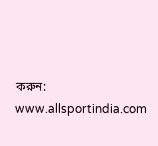করুন: www.allsportindia.com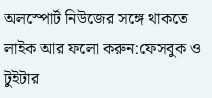অলস্পোর্ট নিউজের সঙ্গে থাকতে লাইক আর ফলো করুন:ফেসবুক ও টুইটার